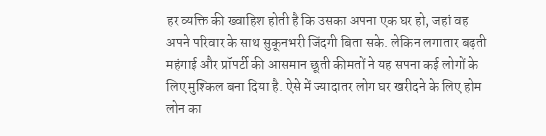हर व्यक्ति की ख्वाहिश होती है कि उसका अपना एक घर हो, जहां वह अपने परिवार के साथ सुकूनभरी जिंदगी बिता सके. लेकिन लगातार बढ़ती महंगाई और प्रॉपर्टी की आसमान छूती कीमतों ने यह सपना कई लोगों के लिए मुश्किल बना दिया है. ऐसे में ज्यादातर लोग घर खरीदने के लिए होम लोन का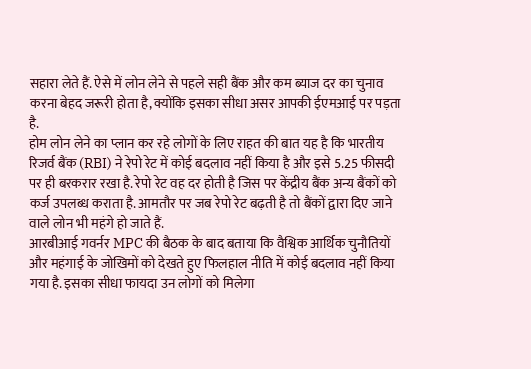सहारा लेते हैं. ऐसे में लोन लेने से पहले सही बैंक और कम ब्याज दर का चुनाव करना बेहद जरूरी होता है, क्योंकि इसका सीधा असर आपकी ईएमआई पर पड़ता है.
होम लोन लेने का प्लान कर रहे लोगों के लिए राहत की बात यह है कि भारतीय रिजर्व बैंक (RBI) ने रेपो रेट में कोई बदलाव नहीं किया है और इसे 5.25 फीसदी पर ही बरकरार रखा है. रेपो रेट वह दर होती है जिस पर केंद्रीय बैंक अन्य बैंकों को कर्ज उपलब्ध कराता है. आमतौर पर जब रेपो रेट बढ़ती है तो बैंकों द्वारा दिए जाने वाले लोन भी महंगे हो जाते हैं.
आरबीआई गवर्नर MPC की बैठक के बाद बताया कि वैश्विक आर्थिक चुनौतियों और महंगाई के जोखिमों को देखते हुए फिलहाल नीति में कोई बदलाव नहीं किया गया है. इसका सीधा फायदा उन लोगों को मिलेगा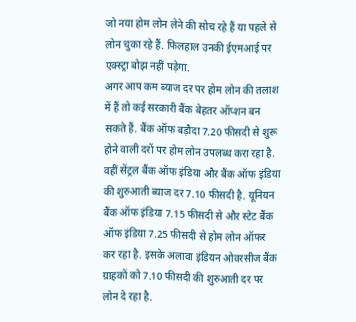जो नया होम लोन लेने की सोच रहे हैं या पहले से लोन चुका रहे हैं. फिलहाल उनकी ईएमआई पर एक्स्ट्रा बोझ नहीं पड़ेगा.
अगर आप कम ब्याज दर पर होम लोन की तलाश में हैं तो कई सरकारी बैंक बेहतर ऑप्शन बन सकते हैं. बैंक ऑफ बड़ौदा 7.20 फीसदी से शुरू होने वाली दरों पर होम लोन उपलब्ध करा रहा है. वहीं सेंट्रल बैंक ऑफ इंडिया और बैंक ऑफ इंडिया की शुरुआती ब्याज दर 7.10 फीसदी है. यूनियन बैंक ऑफ इंडिया 7.15 फीसदी से और स्टेट बैंक ऑफ इंडिया 7.25 फीसदी से होम लोन ऑफर कर रहा है. इसके अलावा इंडियन ओवरसीज बैंक ग्राहकों को 7.10 फीसदी की शुरुआती दर पर लोन दे रहा है.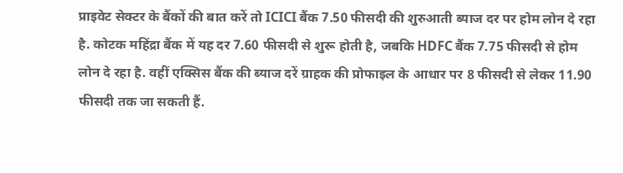प्राइवेट सेक्टर के बैंकों की बात करें तो ICICI बैंक 7.50 फीसदी की शुरुआती ब्याज दर पर होम लोन दे रहा है. कोटक महिंद्रा बैंक में यह दर 7.60 फीसदी से शुरू होती है, जबकि HDFC बैंक 7.75 फीसदी से होम लोन दे रहा है. वहीं एक्सिस बैंक की ब्याज दरें ग्राहक की प्रोफाइल के आधार पर 8 फीसदी से लेकर 11.90 फीसदी तक जा सकती हैं.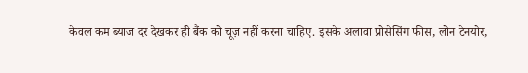केवल कम ब्याज दर देखकर ही बैंक को चूज़ नहीं करना चाहिए. इसके अलावा प्रोसेसिंग फीस, लोन टेनयोर,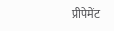प्रीपेमेंट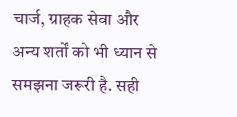चार्ज, ग्राहक सेवा और अन्य शर्तों को भी ध्यान से समझना जरूरी है. सही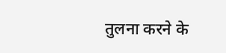तुलना करने के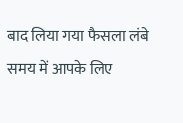बाद लिया गया फैसला लंबे समय में आपके लिए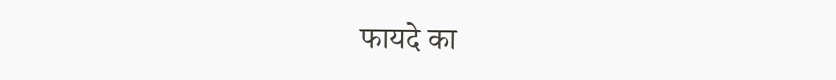फायदे का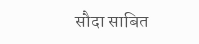सौदा साबित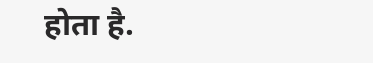होता है.